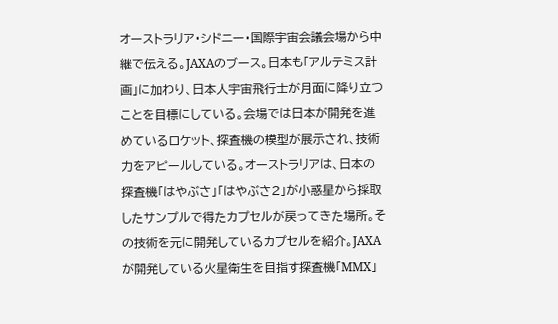オーストラリア・シドニー・国際宇宙会議会場から中継で伝える。JAXAのブース。日本も「アルテミス計画」に加わり、日本人宇宙飛行士が月面に降り立つことを目標にしている。会場では日本が開発を進めているロケット、探査機の模型が展示され、技術力をアピールしている。オーストラリアは、日本の探査機「はやぶさ」「はやぶさ2」が小惑星から採取したサンプルで得たカプセルが戻ってきた場所。その技術を元に開発しているカプセルを紹介。JAXAが開発している火星衛生を目指す探査機「MMX」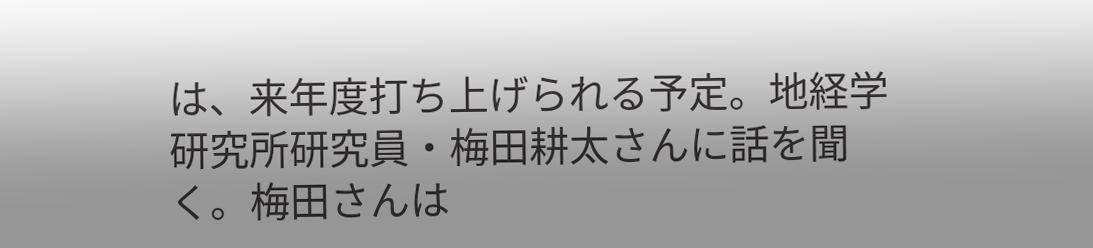は、来年度打ち上げられる予定。地経学研究所研究員・梅田耕太さんに話を聞く。梅田さんは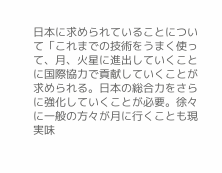日本に求められていることについて「これまでの技術をうまく使って、月、火星に進出していくことに国際協力で貢献していくことが求められる。日本の総合力をさらに強化していくことが必要。徐々に一般の方々が月に行くことも現実味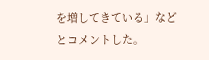を増してきている」などとコメントした。